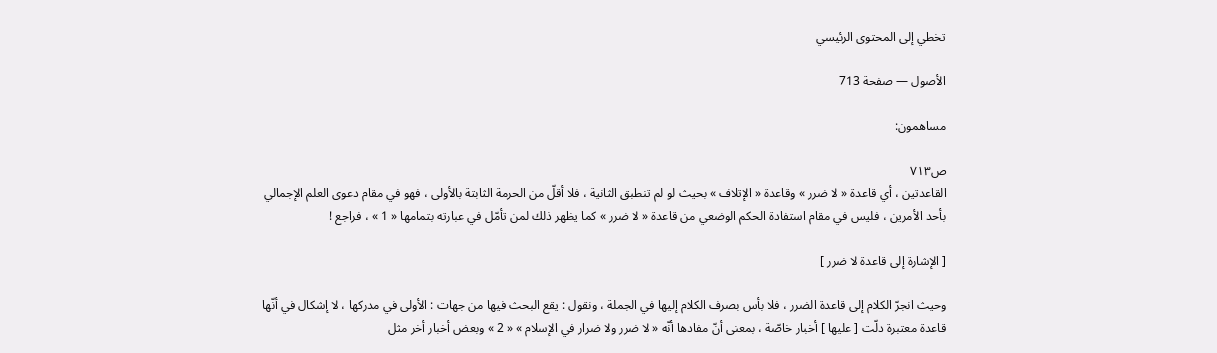تخطي إلى المحتوى الرئيسي

الأصول — صفحة 713

مساهمون:

ص٧١٣
القاعدتين ، أي قاعدة « لا ضرر » وقاعدة « الإتلاف » بحيث لو لم تنطبق الثانية ، فلا أقلّ من الحرمة الثابتة بالأولى ، فهو في مقام دعوى العلم الإجمالي بأحد الأمرين ، فليس في مقام استفادة الحكم الوضعي من قاعدة « لا ضرر » كما يظهر ذلك لمن تأمّل في عبارته بتمامها « 1 » ، فراجع !

[ الإشارة إلى قاعدة لا ضرر ]

وحيث انجرّ الكلام إلى قاعدة الضرر ، فلا بأس بصرف الكلام إليها في الجملة ، ونقول : يقع البحث فيها من جهات : الأولى في مدركها ، لا إشكال في أنّها قاعدة معتبرة دلّت [ عليها ] أخبار خاصّة ، بمعنى أنّ مفادها أنّه « لا ضرر ولا ضرار في الإسلام » « 2 » وبعض أخبار أخر مثل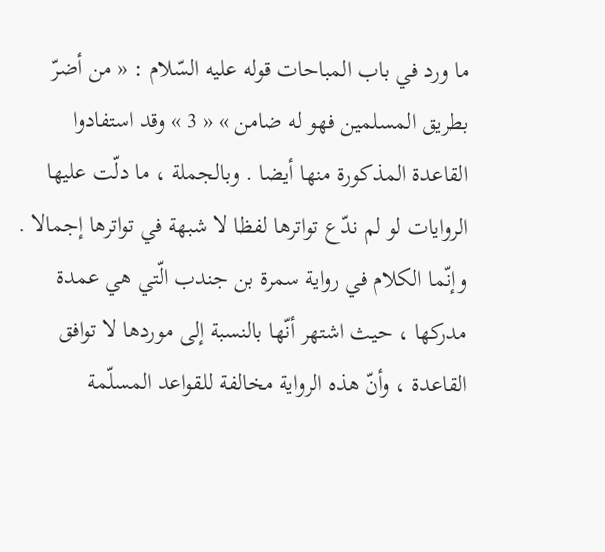ما ورد في باب المباحات قوله عليه السّلام : « من أضرّ بطريق المسلمين فهو له ضامن » « 3 » وقد استفادوا القاعدة المذكورة منها أيضا . وبالجملة ، ما دلّت عليها الروايات لو لم ندّع تواترها لفظا لا شبهة في تواترها إجمالا . وإنّما الكلام في رواية سمرة بن جندب الّتي هي عمدة مدركها ، حيث اشتهر أنّها بالنسبة إلى موردها لا توافق القاعدة ، وأنّ هذه الرواية مخالفة للقواعد المسلّمة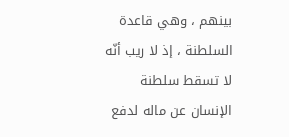بينهم ، وهي قاعدة السلطنة ، إذ لا ريب أنّه لا تسقط سلطنة الإنسان عن ماله لدفع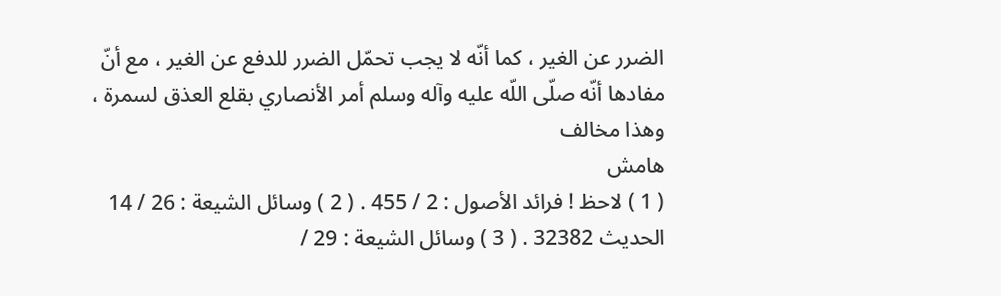الضرر عن الغير ، كما أنّه لا يجب تحمّل الضرر للدفع عن الغير ، مع أنّ مفادها أنّه صلّى اللّه عليه وآله وسلم أمر الأنصاري بقلع العذق لسمرة ، وهذا مخالف
هامش
( 1 ) لاحظ ! فرائد الأصول : 2 / 455 . ( 2 ) وسائل الشيعة : 26 / 14 الحديث 32382 . ( 3 ) وسائل الشيعة : 29 /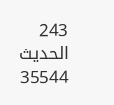243 الحديث 35544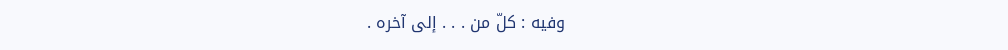وفيه : كلّ من . . . إلى آخره .